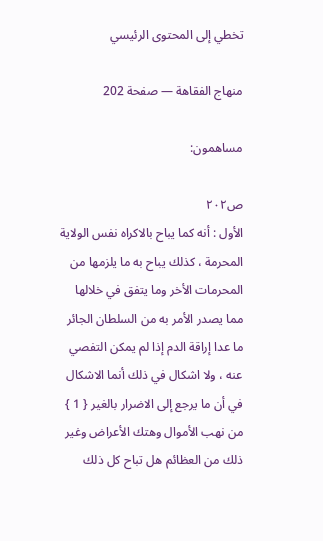تخطي إلى المحتوى الرئيسي

منهاج الفقاهة — صفحة 202

مساهمون:

ص٢٠٢
الأول : أنه كما يباح بالاكراه نفس الولاية المحرمة ، كذلك يباح به ما يلزمها من المحرمات الأخر وما يتفق في خلالها مما يصدر الأمر به من السلطان الجائر ما عدا إراقة الدم إذا لم يمكن التفصي عنه ، ولا اشكال في ذلك أنما الاشكال في أن ما يرجع إلى الاضرار بالغير { 1 } من نهب الأموال وهتك الأعراض وغير ذلك من العظائم هل تباح كل ذلك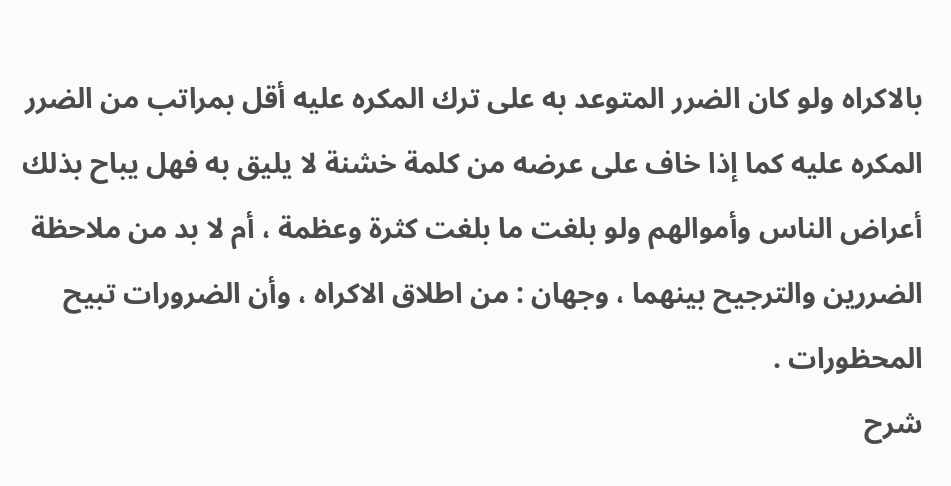بالاكراه ولو كان الضرر المتوعد به على ترك المكره عليه أقل بمراتب من الضرر المكره عليه كما إذا خاف على عرضه من كلمة خشنة لا يليق به فهل يباح بذلك أعراض الناس وأموالهم ولو بلغت ما بلغت كثرة وعظمة ، أم لا بد من ملاحظة الضررين والترجيح بينهما ، وجهان : من اطلاق الاكراه ، وأن الضرورات تبيح المحظورات .
شرح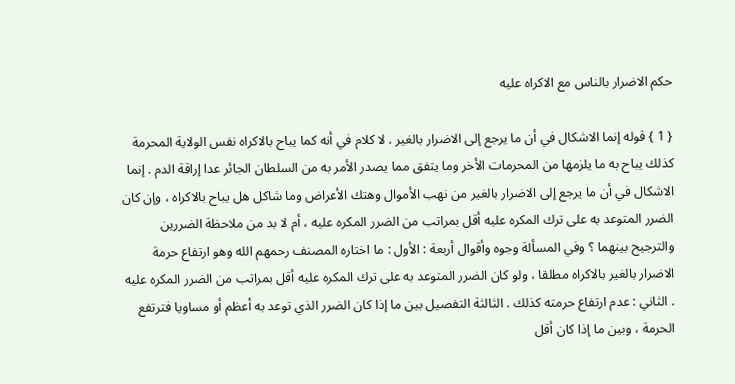حكم الاضرار بالناس مع الاكراه عليه

{ 1 } قوله إنما الاشكال في أن ما يرجع إلى الاضرار بالغير . لا كلام في أنه كما يباح بالاكراه نفس الولاية المحرمة كذلك يباح به ما يلزمها من المحرمات الأخر وما يتفق مما يصدر الأمر به من السلطان الجائر عدا إراقة الدم . إنما الاشكال في أن ما يرجع إلى الاضرار بالغير من نهب الأموال وهتك الأعراض وما شاكل هل يباح بالاكراه ، وإن كان الضرر المتوعد به على ترك المكره عليه أقل بمراتب من الضرر المكره عليه ، أم لا بد من ملاحظة الضررين والترجيح بينهما ؟ وفي المسألة وجوه وأقوال أربعة : الأول : ما اختاره المصنف رحمهم الله وهو ارتفاع حرمة الاضرار بالغير بالاكراه مطلقا ، ولو كان الضرر المتوعد به على ترك المكره عليه أقل بمراتب من الضرر المكره عليه . الثاني : عدم ارتفاع حرمته كذلك . الثالثة التفصيل بين ما إذا كان الضرر الذي توعد به أعظم أو مساويا فترتفع الحرمة ، وبين ما إذا كان أقل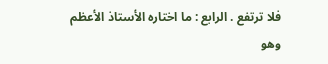فلا ترتفع . الرابع : ما اختاره الأستاذ الأعظم وهو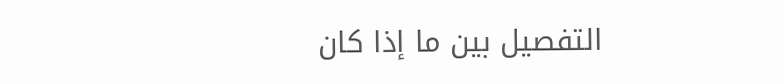التفصيل بين ما إذا كان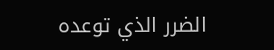الضرر الذي توعده